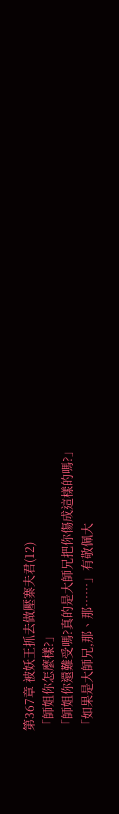第367章 被妖王抓去做壓寨夫君(12)
「師姐你怎麼樣?」
「師姐你還難受嗎?真的是大師兄把你傷成這樣的嗎?」
「如果是大師兄,那、那……」有敬佩大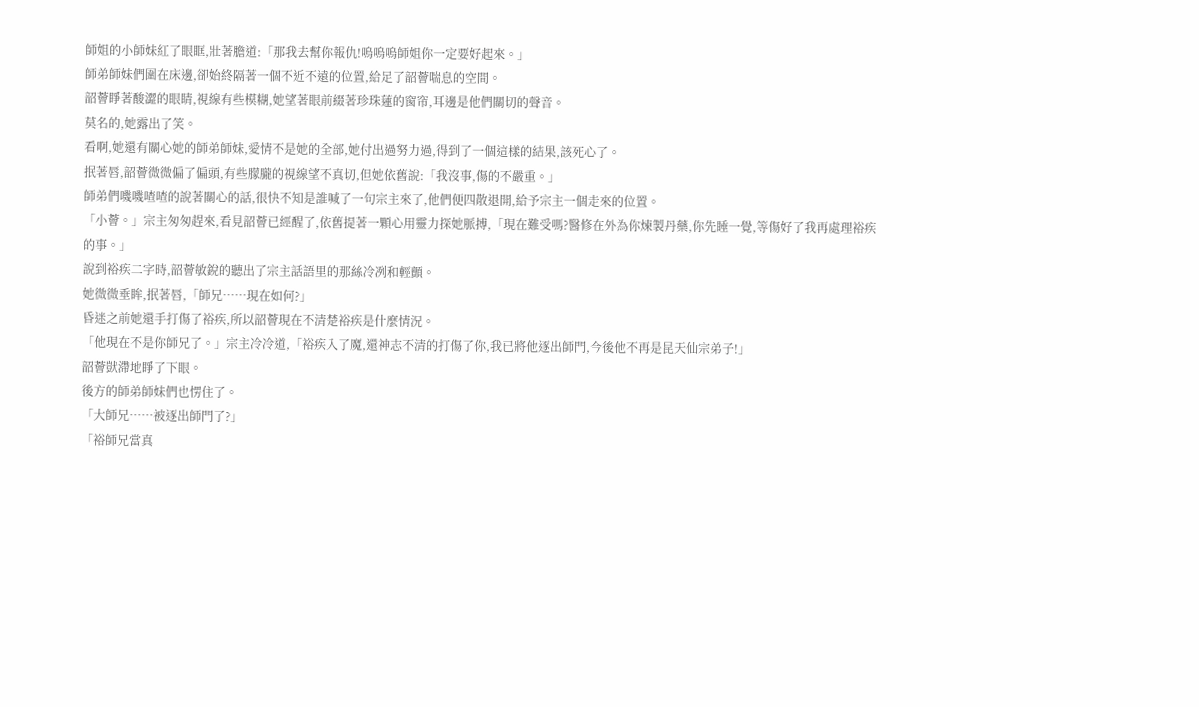師姐的小師妹紅了眼眶,壯著膽道:「那我去幫你報仇!嗚嗚嗚師姐你一定要好起來。」
師弟師妹們圍在床邊,卻始終隔著一個不近不遠的位置,給足了韶薈喘息的空間。
韶薈睜著酸澀的眼睛,視線有些模糊,她望著眼前綴著珍珠蓮的窗帘,耳邊是他們關切的聲音。
莫名的,她露出了笑。
看啊,她還有關心她的師弟師妹,愛情不是她的全部,她付出過努力過,得到了一個這樣的結果,該死心了。
抿著唇,韶薈微微偏了偏頭,有些朦朧的視線望不真切,但她依舊說:「我沒事,傷的不嚴重。」
師弟們嘰嘰喳喳的說著關心的話,很快不知是誰喊了一句宗主來了,他們便四散退開,給予宗主一個走來的位置。
「小薈。」宗主匆匆趕來,看見韶薈已經醒了,依舊提著一顆心用靈力探她脈搏,「現在難受嗎?醫修在外為你煉製丹藥,你先睡一覺,等傷好了我再處理裕疾的事。」
說到裕疾二字時,韶薈敏銳的聽出了宗主話語里的那絲冷冽和輕顫。
她微微垂眸,抿著唇,「師兄……現在如何?」
昏迷之前她還手打傷了裕疾,所以韶薈現在不清楚裕疾是什麼情況。
「他現在不是你師兄了。」宗主冷冷道,「裕疾入了魔,還神志不清的打傷了你,我已將他逐出師門,今後他不再是昆天仙宗弟子!」
韶薈獃滯地睜了下眼。
後方的師弟師妹們也愣住了。
「大師兄……被逐出師門了?」
「裕師兄當真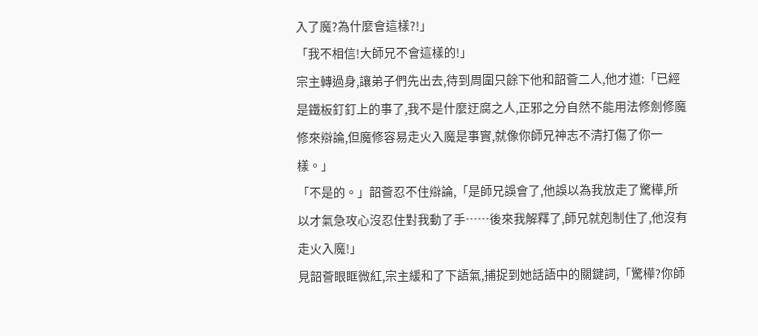入了魔?為什麼會這樣?!」
「我不相信!大師兄不會這樣的!」
宗主轉過身,讓弟子們先出去,待到周圍只餘下他和韶薈二人,他才道:「已經是鐵板釘釘上的事了,我不是什麼迂腐之人,正邪之分自然不能用法修劍修魔修來辯論,但魔修容易走火入魔是事實,就像你師兄神志不清打傷了你一樣。」
「不是的。」韶薈忍不住辯論,「是師兄誤會了,他誤以為我放走了驚樺,所以才氣急攻心沒忍住對我動了手……後來我解釋了,師兄就剋制住了,他沒有走火入魔!」
見韶薈眼眶微紅,宗主緩和了下語氣,捕捉到她話語中的關鍵詞,「驚樺?你師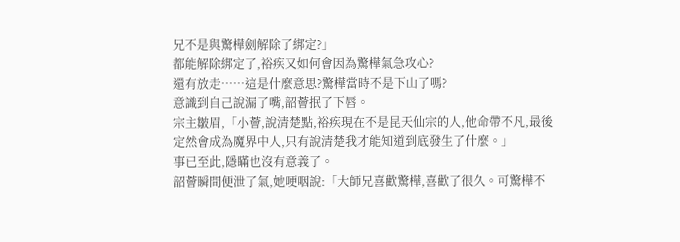兄不是與驚樺劍解除了綁定?」
都能解除綁定了,裕疾又如何會因為驚樺氣急攻心?
還有放走……這是什麼意思?驚樺當時不是下山了嗎?
意識到自己說漏了嘴,韶薈抿了下唇。
宗主皺眉,「小薈,說清楚點,裕疾現在不是昆天仙宗的人,他命帶不凡,最後定然會成為魔界中人,只有說清楚我才能知道到底發生了什麼。」
事已至此,隱瞞也沒有意義了。
韶薈瞬間便泄了氣,她哽咽說:「大師兄喜歡驚樺,喜歡了很久。可驚樺不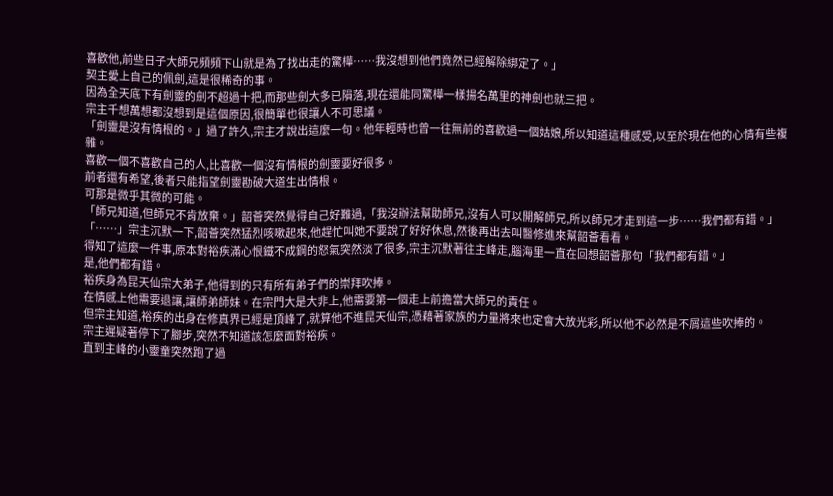喜歡他,前些日子大師兄頻頻下山就是為了找出走的驚樺……我沒想到他們竟然已經解除綁定了。」
契主愛上自己的佩劍,這是很稀奇的事。
因為全天底下有劍靈的劍不超過十把,而那些劍大多已隕落,現在還能同驚樺一樣揚名萬里的神劍也就三把。
宗主千想萬想都沒想到是這個原因,很簡單也很讓人不可思議。
「劍靈是沒有情根的。」過了許久,宗主才說出這麼一句。他年輕時也曾一往無前的喜歡過一個姑娘,所以知道這種感受,以至於現在他的心情有些複雜。
喜歡一個不喜歡自己的人,比喜歡一個沒有情根的劍靈要好很多。
前者還有希望,後者只能指望劍靈勘破大道生出情根。
可那是微乎其微的可能。
「師兄知道,但師兄不肯放棄。」韶薈突然覺得自己好難過,「我沒辦法幫助師兄,沒有人可以開解師兄,所以師兄才走到這一步……我們都有錯。」
「……」宗主沉默一下,韶薈突然猛烈咳嗽起來,他趕忙叫她不要說了好好休息,然後再出去叫醫修進來幫韶薈看看。
得知了這麼一件事,原本對裕疾滿心恨鐵不成鋼的怒氣突然淡了很多,宗主沉默著往主峰走,腦海里一直在回想韶薈那句「我們都有錯。」
是,他們都有錯。
裕疾身為昆天仙宗大弟子,他得到的只有所有弟子們的崇拜吹捧。
在情感上他需要退讓,讓師弟師妹。在宗門大是大非上,他需要第一個走上前擔當大師兄的責任。
但宗主知道,裕疾的出身在修真界已經是頂峰了,就算他不進昆天仙宗,憑藉著家族的力量將來也定會大放光彩,所以他不必然是不屑這些吹捧的。
宗主遲疑著停下了腳步,突然不知道該怎麼面對裕疾。
直到主峰的小靈童突然跑了過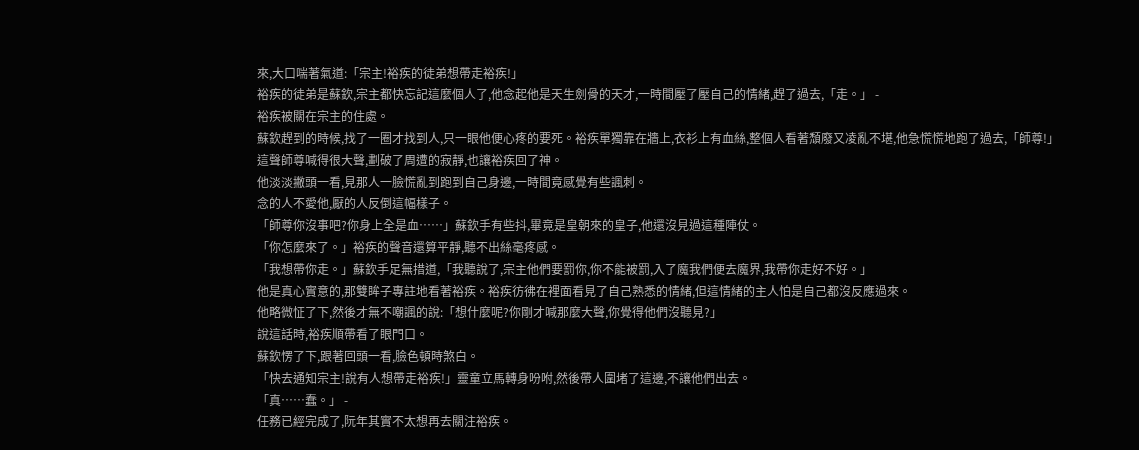來,大口喘著氣道:「宗主!裕疾的徒弟想帶走裕疾!」
裕疾的徒弟是蘇欽,宗主都快忘記這麼個人了,他念起他是天生劍骨的天才,一時間壓了壓自己的情緒,趕了過去,「走。」 -
裕疾被關在宗主的住處。
蘇欽趕到的時候,找了一圈才找到人,只一眼他便心疼的要死。裕疾單獨靠在牆上,衣衫上有血絲,整個人看著頹廢又凌亂不堪,他急慌慌地跑了過去,「師尊!」
這聲師尊喊得很大聲,劃破了周遭的寂靜,也讓裕疾回了神。
他淡淡撇頭一看,見那人一臉慌亂到跑到自己身邊,一時間竟感覺有些諷刺。
念的人不愛他,厭的人反倒這幅樣子。
「師尊你沒事吧?你身上全是血……」蘇欽手有些抖,畢竟是皇朝來的皇子,他還沒見過這種陣仗。
「你怎麼來了。」裕疾的聲音還算平靜,聽不出絲毫疼感。
「我想帶你走。」蘇欽手足無措道,「我聽說了,宗主他們要罰你,你不能被罰,入了魔我們便去魔界,我帶你走好不好。」
他是真心實意的,那雙眸子專註地看著裕疾。裕疾彷彿在裡面看見了自己熟悉的情緒,但這情緒的主人怕是自己都沒反應過來。
他略微怔了下,然後才無不嘲諷的說:「想什麼呢?你剛才喊那麼大聲,你覺得他們沒聽見?」
說這話時,裕疾順帶看了眼門口。
蘇欽愣了下,跟著回頭一看,臉色頓時煞白。
「快去通知宗主!說有人想帶走裕疾!」靈童立馬轉身吩咐,然後帶人圍堵了這邊,不讓他們出去。
「真……蠢。」 -
任務已經完成了,阮年其實不太想再去關注裕疾。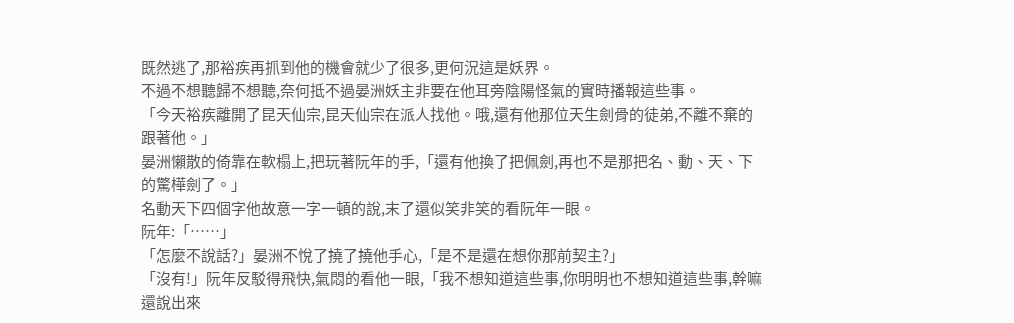既然逃了,那裕疾再抓到他的機會就少了很多,更何況這是妖界。
不過不想聽歸不想聽,奈何抵不過晏洲妖主非要在他耳旁陰陽怪氣的實時播報這些事。
「今天裕疾離開了昆天仙宗,昆天仙宗在派人找他。哦,還有他那位天生劍骨的徒弟,不離不棄的跟著他。」
晏洲懶散的倚靠在軟榻上,把玩著阮年的手,「還有他換了把佩劍,再也不是那把名、動、天、下的驚樺劍了。」
名動天下四個字他故意一字一頓的說,末了還似笑非笑的看阮年一眼。
阮年:「……」
「怎麼不說話?」晏洲不悅了撓了撓他手心,「是不是還在想你那前契主?」
「沒有!」阮年反駁得飛快,氣悶的看他一眼,「我不想知道這些事,你明明也不想知道這些事,幹嘛還說出來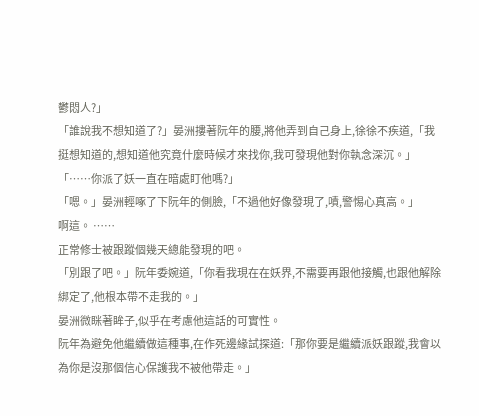鬱悶人?」
「誰說我不想知道了?」晏洲摟著阮年的腰,將他弄到自己身上,徐徐不疾道,「我挺想知道的,想知道他究竟什麼時候才來找你,我可發現他對你執念深沉。」
「……你派了妖一直在暗處盯他嗎?」
「嗯。」晏洲輕啄了下阮年的側臉,「不過他好像發現了,嘖,警惕心真高。」
啊這。 ……
正常修士被跟蹤個幾天總能發現的吧。
「別跟了吧。」阮年委婉道,「你看我現在在妖界,不需要再跟他接觸,也跟他解除綁定了,他根本帶不走我的。」
晏洲微眯著眸子,似乎在考慮他這話的可實性。
阮年為避免他繼續做這種事,在作死邊緣試探道:「那你要是繼續派妖跟蹤,我會以為你是沒那個信心保護我不被他帶走。」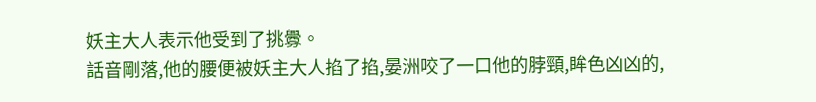妖主大人表示他受到了挑釁。
話音剛落,他的腰便被妖主大人掐了掐,晏洲咬了一口他的脖頸,眸色凶凶的,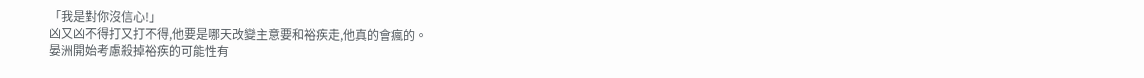「我是對你沒信心!」
凶又凶不得打又打不得,他要是哪天改變主意要和裕疾走,他真的會瘋的。
晏洲開始考慮殺掉裕疾的可能性有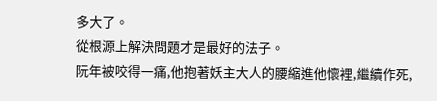多大了。
從根源上解決問題才是最好的法子。
阮年被咬得一痛,他抱著妖主大人的腰縮進他懷裡,繼續作死,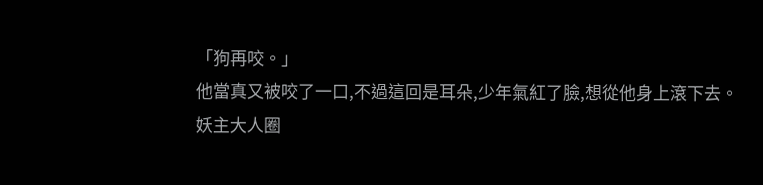「狗再咬。」
他當真又被咬了一口,不過這回是耳朵,少年氣紅了臉,想從他身上滾下去。
妖主大人圈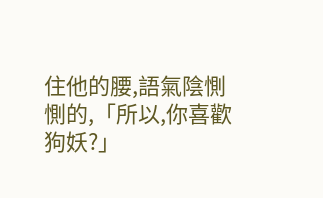住他的腰,語氣陰惻惻的,「所以,你喜歡狗妖?」